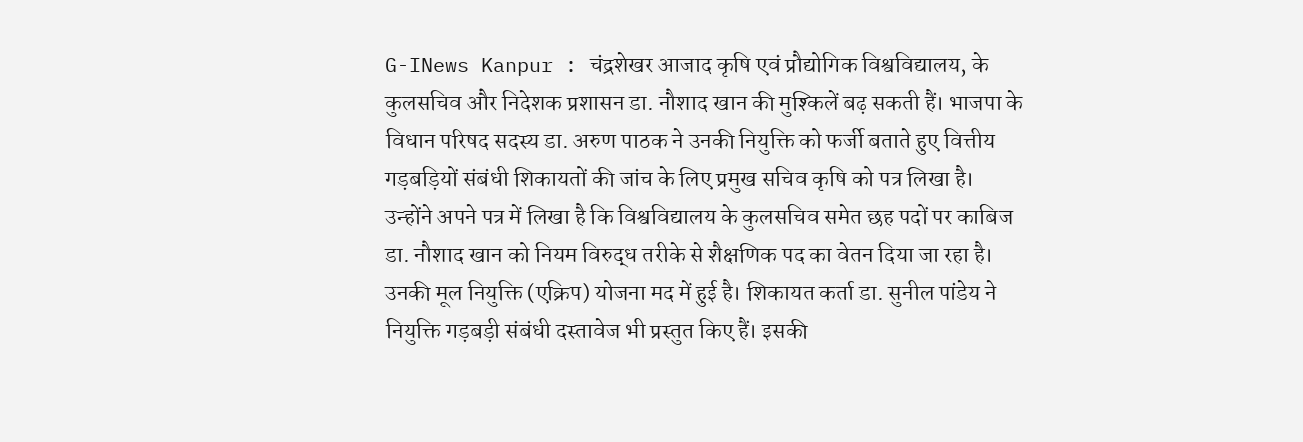G-INews Kanpur : चंद्रशेखर आजाद कृषि एवं प्रौद्योगिक विश्वविद्यालय, के कुलसचिव और निदेशक प्रशासन डा. नौशाद खान की मुश्किलें बढ़ सकती हैं। भाजपा के विधान परिषद सदस्य डा. अरुण पाठक ने उनकी नियुक्ति को फर्जी बताते हुए वित्तीय गड़बड़ियों संबंधी शिकायतों की जांच के लिए प्रमुख सचिव कृषि को पत्र लिखा है।
उन्होंने अपने पत्र में लिखा है कि विश्वविद्यालय के कुलसचिव समेत छह पदों पर काबिज डा. नौशाद खान को नियम विरुद्ध तरीके से शैक्षणिक पद का वेतन दिया जा रहा है। उनकी मूल नियुक्ति (एक्रिप) योजना मद में हुई है। शिकायत कर्ता डा. सुनील पांडेय ने नियुक्ति गड़बड़ी संबंधी दस्तावेज भी प्रस्तुत किए हैं। इसकी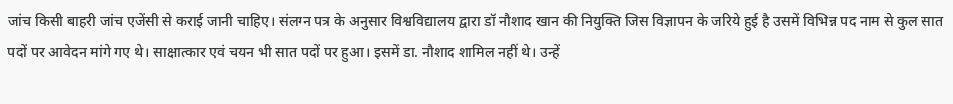जांच किसी बाहरी जांच एजेंसी से कराई जानी चाहिए। संलग्न पत्र के अनुसार विश्वविद्यालय द्वारा डॉ नौशाद खान की नियुक्ति जिस विज्ञापन के जरिये हुई है उसमें विभिन्न पद नाम से कुल सात पदों पर आवेदन मांगे गए थे। साक्षात्कार एवं चयन भी सात पदों पर हुआ। इसमें डा. नौशाद शामिल नहीं थे। उन्हें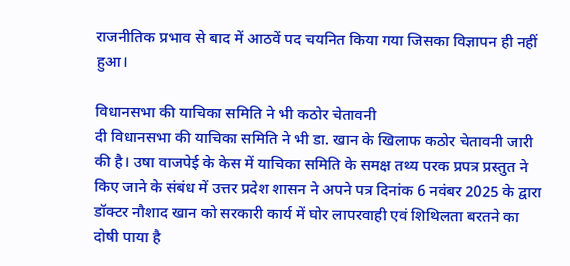राजनीतिक प्रभाव से बाद में आठवें पद चयनित किया गया जिसका विज्ञापन ही नहीं हुआ।

विधानसभा की याचिका समिति ने भी कठोर चेतावनी
दी विधानसभा की याचिका समिति ने भी डा. खान के खिलाफ कठोर चेतावनी जारी की है। उषा वाजपेई के केस में याचिका समिति के समक्ष तथ्य परक प्रपत्र प्रस्तुत ने किए जाने के संबंध में उत्तर प्रदेश शासन ने अपने पत्र दिनांक 6 नवंबर 2025 के द्वारा डॉक्टर नौशाद खान को सरकारी कार्य में घोर लापरवाही एवं शिथिलता बरतने का दोषी पाया है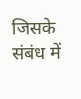जिसके संबंध में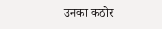उनका कठोर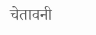चेतावनी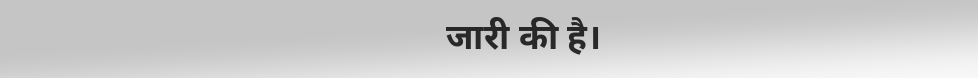जारी की है।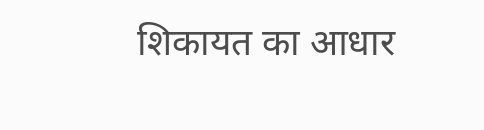शिकायत का आधार